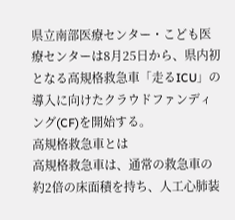県立南部医療センター・こども医療センターは8月25日から、県内初となる高規格救急車「走るICU」の導入に向けたクラウドファンディング(CF)を開始する。
高規格救急車とは
高規格救急車は、通常の救急車の約2倍の床面積を持ち、人工心肺装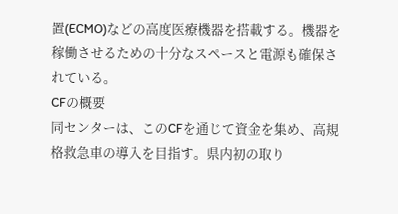置(ECMO)などの高度医療機器を搭載する。機器を稼働させるための十分なスペースと電源も確保されている。
CFの概要
同センターは、このCFを通じて資金を集め、高規格救急車の導入を目指す。県内初の取り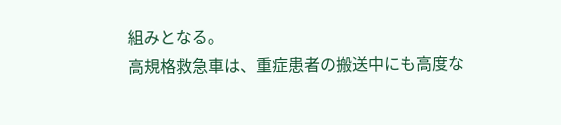組みとなる。
高規格救急車は、重症患者の搬送中にも高度な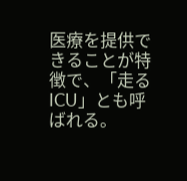医療を提供できることが特徴で、「走るICU」とも呼ばれる。